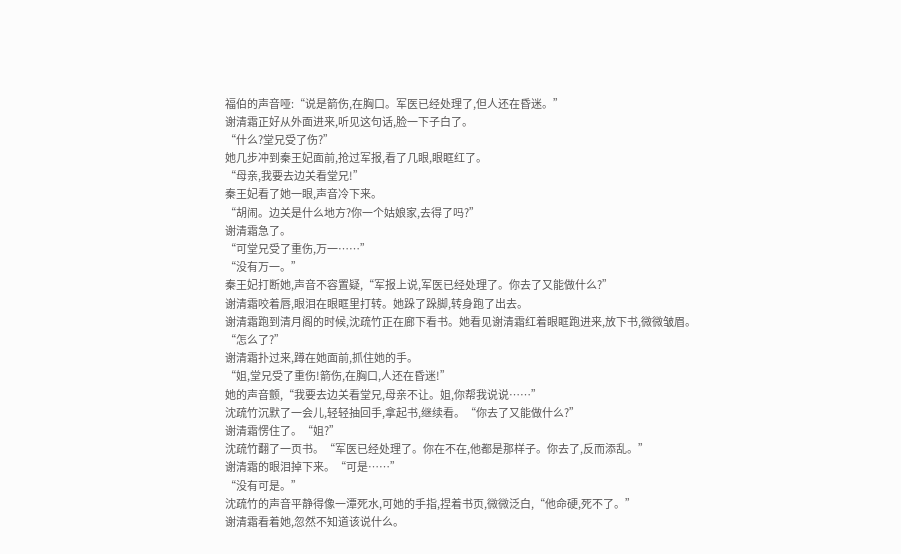福伯的声音哑:“说是箭伤,在胸口。军医已经处理了,但人还在昏迷。”
谢清霜正好从外面进来,听见这句话,脸一下子白了。
“什么?堂兄受了伤?”
她几步冲到秦王妃面前,抢过军报,看了几眼,眼眶红了。
“母亲,我要去边关看堂兄!”
秦王妃看了她一眼,声音冷下来。
“胡闹。边关是什么地方?你一个姑娘家,去得了吗?”
谢清霜急了。
“可堂兄受了重伤,万一……”
“没有万一。”
秦王妃打断她,声音不容置疑,“军报上说,军医已经处理了。你去了又能做什么?”
谢清霜咬着唇,眼泪在眼眶里打转。她跺了跺脚,转身跑了出去。
谢清霜跑到清月阁的时候,沈疏竹正在廊下看书。她看见谢清霜红着眼眶跑进来,放下书,微微皱眉。
“怎么了?”
谢清霜扑过来,蹲在她面前,抓住她的手。
“姐,堂兄受了重伤!箭伤,在胸口,人还在昏迷!”
她的声音颤,“我要去边关看堂兄,母亲不让。姐,你帮我说说……”
沈疏竹沉默了一会儿,轻轻抽回手,拿起书,继续看。“你去了又能做什么?”
谢清霜愣住了。“姐?”
沈疏竹翻了一页书。“军医已经处理了。你在不在,他都是那样子。你去了,反而添乱。”
谢清霜的眼泪掉下来。“可是……”
“没有可是。”
沈疏竹的声音平静得像一潭死水,可她的手指,捏着书页,微微泛白,“他命硬,死不了。”
谢清霜看着她,忽然不知道该说什么。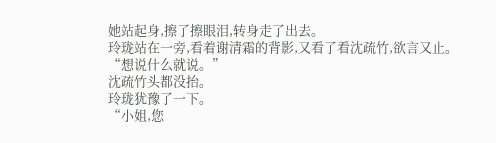她站起身,擦了擦眼泪,转身走了出去。
玲珑站在一旁,看着谢清霜的背影,又看了看沈疏竹,欲言又止。
“想说什么就说。”
沈疏竹头都没抬。
玲珑犹豫了一下。
“小姐,您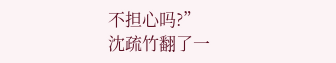不担心吗?”
沈疏竹翻了一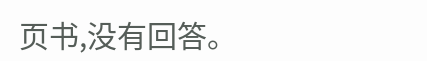页书,没有回答。